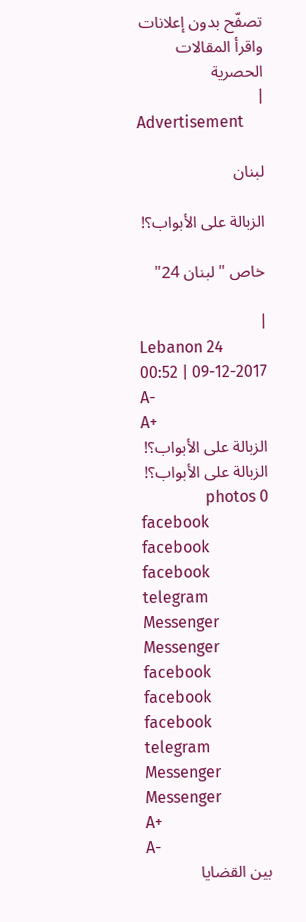تصفّح بدون إعلانات واقرأ المقالات الحصرية
|
Advertisement

لبنان

الزبالة على الأبواب؟!

خاص "لبنان 24"

|
Lebanon 24
09-12-2017 | 00:52
A-
A+
الزبالة على الأبواب؟!
الزبالة على الأبواب؟! photos 0
facebook
facebook
facebook
telegram
Messenger
Messenger
facebook
facebook
facebook
telegram
Messenger
Messenger
A+
A-
بين القضايا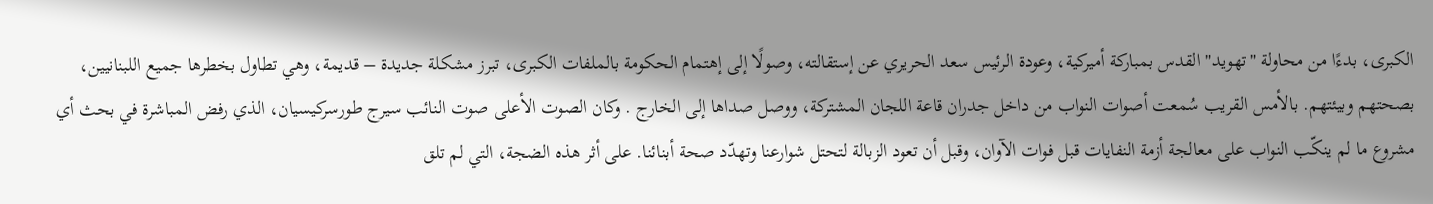الكبرى، بدءًا من محاولة "تهويد" القدس بمباركة أميركية، وعودة الرئيس سعد الحريري عن إستقالته، وصولًا إلى إهتمام الحكومة بالملفات الكبرى، تبرز مشكلة جديدة – قديمة، وهي تطاول بخطرها جميع اللبنانيين، بصحتهم وبيئتهم. بالأمس القريب سُمعت أصوات النواب من داخل جدران قاعة اللجان المشتركة، ووصل صداها إلى الخارج . وكان الصوت الأعلى صوت النائب سيرج طورسركيسيان، الذي رفض المباشرة في بحث أي مشروع ما لم ينكّب النواب على معالجة أزمة النفايات قبل فوات الآوان، وقبل أن تعود الزبالة لتحتل شوارعنا وتهدّد صحة أبنائنا. على أثر هذه الضجة، التي لم تلق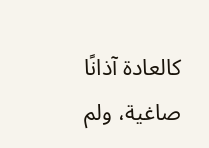كالعادة آذانًا صاغية، ولم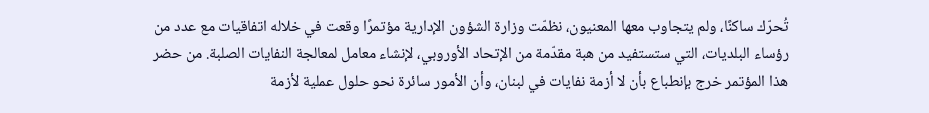تُحرّك ساكنًا، ولم يتجاوب معها المعنيون، نظمّت وزارة الشؤون الإدارية مؤتمرًا وقعت في خلاله اتفاقيات مع عدد من رؤساء البلديات، التي ستستفيد من هبة مقدّمة من الإتحاد الأوروبي، لإنشاء معامل لمعالجة النفايات الصلبة. من حضر هذا المؤتمر خرج بإنطباع بأن لا أزمة نفايات في لبنان، وأن الأمور سائرة نحو حلول عملية لأزمة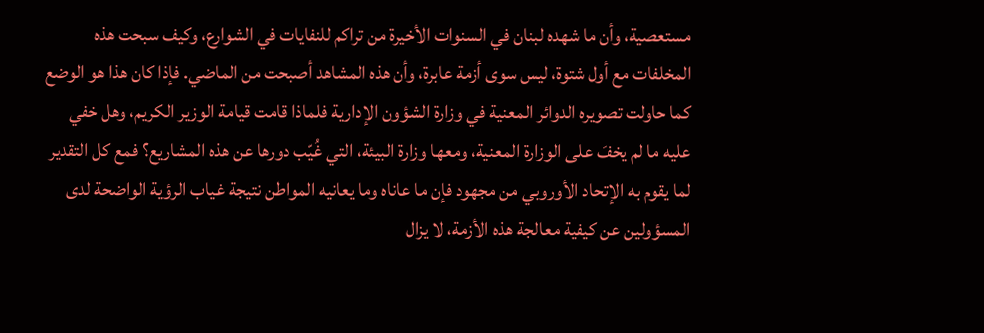مستعصية، وأن ما شهده لبنان في السنوات الأخيرة من تراكم للنفايات في الشوارع، وكيف سبحت هذه المخلفات مع أول شتوة، ليس سوى أزمة عابرة، وأن هذه المشاهد أصبحت من الماضي. فإذا كان هذا هو الوضع كما حاولت تصويره الدوائر المعنية في وزارة الشؤون الإدارية فلماذا قامت قيامة الوزير الكريم، وهل خفي عليه ما لم يخفَ على الوزارة المعنية، ومعها وزارة البيئة، التي غُيّب دورها عن هذه المشاريع؟ فمع كل التقدير لما يقوم به الإتحاد الأوروبي من مجهود فإن ما عاناه وما يعانيه المواطن نتيجة غياب الرؤية الواضحة لدى المسؤولين عن كيفية معالجة هذه الأزمة، لا يزال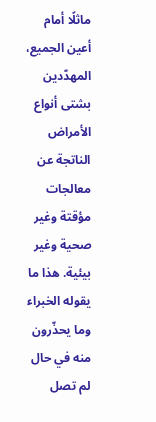ماثلًا أمام أعين الجميع، المهدّدين بشتى أنواع الأمراض الناتجة عن معالجات مؤقتة وغير صحية وغير بيئية. هذا ما يقوله الخبراء وما يحذّرون منه في حال لم تصل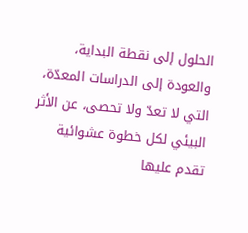الحلول إلى نقطة البداية، والعودة إلى الدراسات المعدّة، التي لا تعدّ ولا تحصى، عن الأثر البيئي لكل خطوة عشوائية تقدم عليها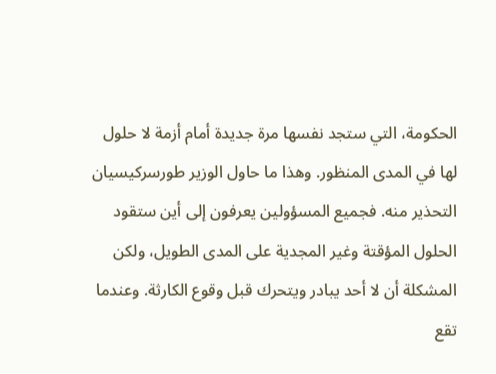الحكومة، التي ستجد نفسها مرة جديدة أمام أزمة لا حلول لها في المدى المنظور. وهذا ما حاول الوزير طورسركيسيان التحذير منه. فجميع المسؤولين يعرفون إلى أين ستقود الحلول المؤقتة وغير المجدية على المدى الطويل، ولكن المشكلة أن لا أحد يبادر ويتحرك قبل وقوع الكارثة. وعندما تقع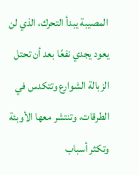المصيبة يبدأ التحرك، الذي لن يعود يجدي نفعًا بعد أن تحتل الزبالة الشوارع وتتكدس في الطرقات، وتنتشر معها الأوبئة وتكثر أسباب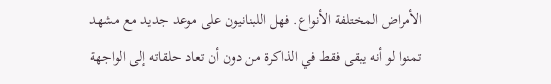الأمراض المختلفة الأنواع. فهل اللبنانيون على موعد جديد مع مشهد تمنوا لو أنه يبقى فقط في الذاكرة من دون أن تعاد حلقاته إلى الواجهة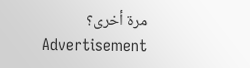مرة أخرى؟
Advertisement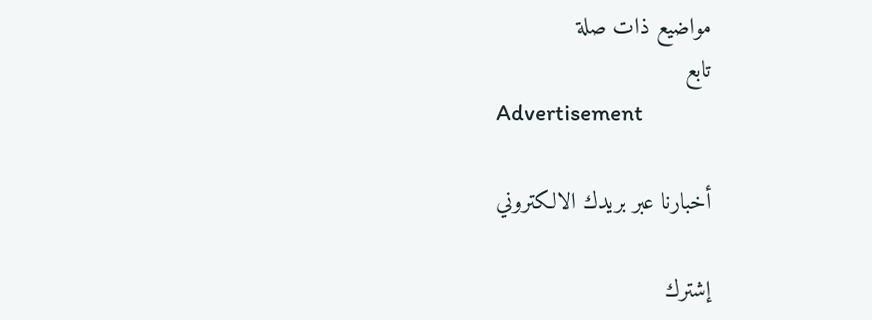مواضيع ذات صلة
تابع
Advertisement

أخبارنا عبر بريدك الالكتروني

إشترك